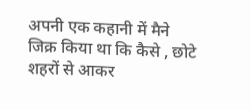अपनी एक कहानी में मैने जिक्र किया था कि कैसे , छोटे शहरों से आकर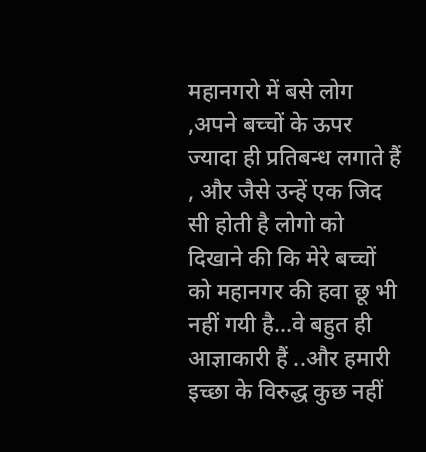महानगरो में बसे लोग ,अपने बच्चों के ऊपर ज्यादा ही प्रतिबन्ध लगाते हैं , और जैसे उन्हें एक जिद सी होती है लोगो को दिखाने की कि मेरे बच्चों को महानगर की हवा छू भी नहीं गयी है...वे बहुत ही आज्ञाकारी हैं ..और हमारी इच्छा के विरुद्ध कुछ नहीं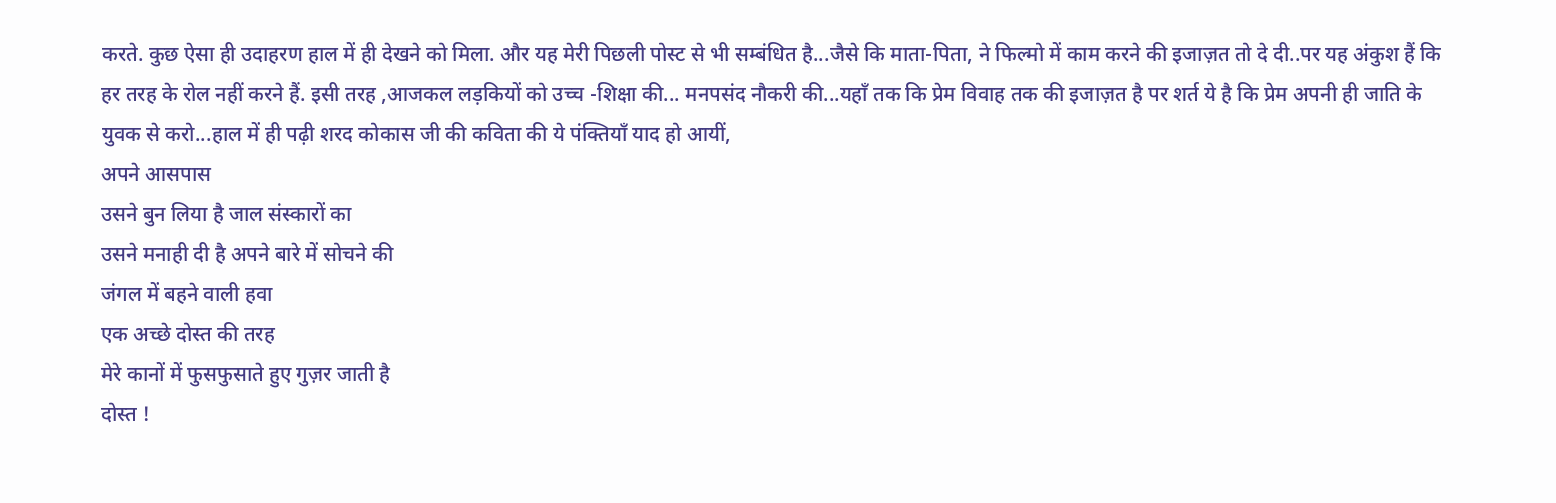करते. कुछ ऐसा ही उदाहरण हाल में ही देखने को मिला. और यह मेरी पिछली पोस्ट से भी सम्बंधित है...जैसे कि माता-पिता, ने फिल्मो में काम करने की इजाज़त तो दे दी..पर यह अंकुश हैं कि हर तरह के रोल नहीं करने हैं. इसी तरह ,आजकल लड़कियों को उच्च -शिक्षा की... मनपसंद नौकरी की...यहाँ तक कि प्रेम विवाह तक की इजाज़त है पर शर्त ये है कि प्रेम अपनी ही जाति के युवक से करो...हाल में ही पढ़ी शरद कोकास जी की कविता की ये पंक्तियाँ याद हो आयीं,
अपने आसपास
उसने बुन लिया है जाल संस्कारों का
उसने मनाही दी है अपने बारे में सोचने की
जंगल में बहने वाली हवा
एक अच्छे दोस्त की तरह
मेरे कानों में फुसफुसाते हुए गुज़र जाती है
दोस्त !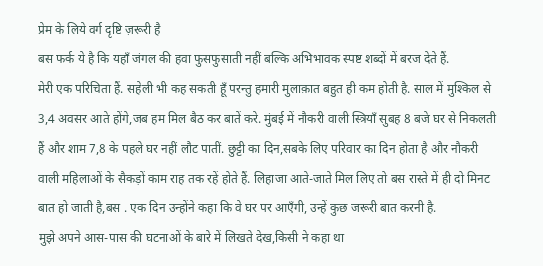प्रेम के लिये वर्ग दृष्टि ज़रूरी है
बस फर्क ये है कि यहाँ जंगल की हवा फुसफुसाती नहीं बल्कि अभिभावक स्पष्ट शब्दों में बरज देते हैं.
मेरी एक परिचिता हैं. सहेली भी कह सकती हूँ परन्तु हमारी मुलाक़ात बहुत ही कम होती है. साल में मुश्किल से 3,4 अवसर आते होंगे,जब हम मिल बैठ कर बातें करे. मुंबई में नौकरी वाली स्त्रियाँ सुबह 8 बजे घर से निकलती हैं और शाम 7,8 के पहले घर नहीं लौट पातीं. छुट्टी का दिन,सबके लिए परिवार का दिन होता है और नौकरी वाली महिलाओं के सैकड़ों काम राह तक रहें होते हैं. लिहाजा आते-जाते मिल लिए तो बस रास्ते में ही दो मिनट बात हो जाती है,बस . एक दिन उन्होंने कहा कि वे घर पर आएँगी, उन्हें कुछ जरूरी बात करनी है.
मुझे अपने आस-पास की घटनाओं के बारे में लिखते देख,किसी ने कहा था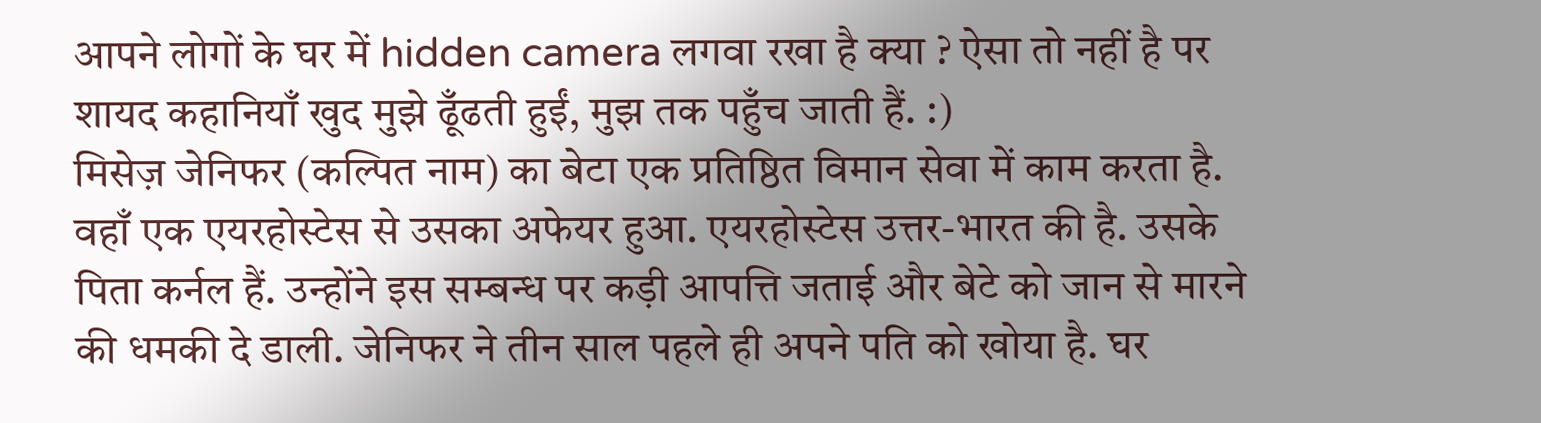आपने लोगों के घर में hidden camera लगवा रखा है क्या ? ऐसा तो नहीं है पर शायद कहानियाँ खुद मुझे ढूँढती हुईं, मुझ तक पहुँच जाती हैं. :)
मिसेज़ जेनिफर (कल्पित नाम) का बेटा एक प्रतिष्ठित विमान सेवा में काम करता है. वहाँ एक एयरहोस्टेस से उसका अफेयर हुआ. एयरहोस्टेस उत्तर-भारत की है. उसके पिता कर्नल हैं. उन्होंने इस सम्बन्ध पर कड़ी आपत्ति जताई और बेटे को जान से मारने की धमकी दे डाली. जेनिफर ने तीन साल पहले ही अपने पति को खोया है. घर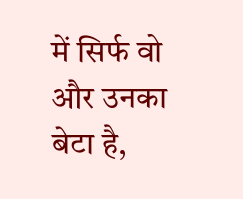में सिर्फ वो और उनका बेटा है,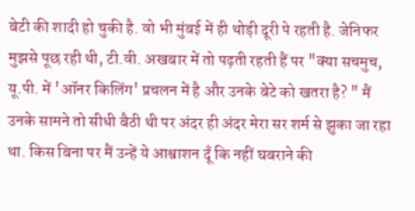बेटी की शादी हो चुकी है. वो भी मुंबई में ही थोड़ी दूरी पे रहती है. जेनिफर मुझसे पूछ रही थी, टी.वी. अखबार में तो पढ़ती रहती हैं पर "क्या सचमुच, यू.पी. में 'ऑनर किलिंग' प्रचलन में है और उनके बेटे को खतरा है? " मैं उनके सामने तो सीधी बैठी थी पर अंदर ही अंदर मेरा सर शर्म से झुका जा रहा था. किस बिना पर मैं उन्हें ये आश्वाशन दूँ कि नहीं घबराने की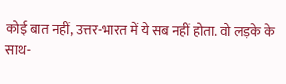कोई बात नहीं, उत्तर-भारत में ये सब नहीं होता. वो लड़के के साथ-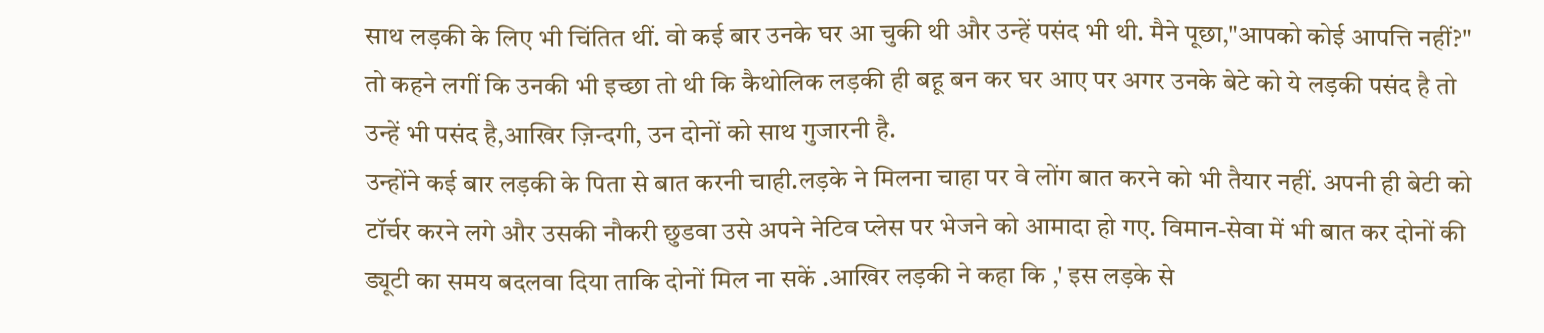साथ लड़की के लिए भी चिंतित थीं. वो कई बार उनके घर आ चुकी थी और उन्हें पसंद भी थी. मैने पूछा,"आपको कोई आपत्ति नहीं?" तो कहने लगीं कि उनकी भी इच्छा तो थी कि कैथोलिक लड़की ही बहू बन कर घर आए पर अगर उनके बेटे को ये लड़की पसंद है तो उन्हें भी पसंद है,आखिर ज़िन्दगी, उन दोनों को साथ गुजारनी है.
उन्होंने कई बार लड़की के पिता से बात करनी चाही.लड़के ने मिलना चाहा पर वे लोंग बात करने को भी तैयार नहीं. अपनी ही बेटी को टॉर्चर करने लगे और उसकी नौकरी छुडवा उसे अपने नेटिव प्लेस पर भेजने को आमादा हो गए. विमान-सेवा में भी बात कर दोनों की ड्यूटी का समय बदलवा दिया ताकि दोनों मिल ना सकें .आखिर लड़की ने कहा कि ,' इस लड़के से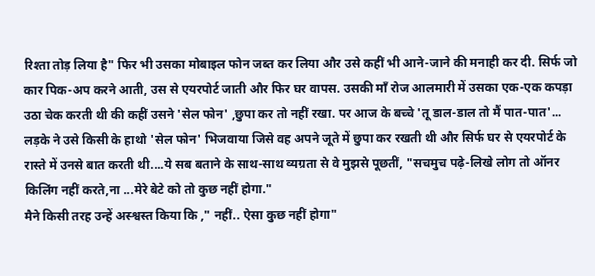रिश्ता तोड़ लिया है" फिर भी उसका मोबाइल फोन जब्त कर लिया और उसे कहीं भी आने-जाने की मनाही कर दी. सिर्फ जो कार पिक-अप करने आती, उस से एयरपोर्ट जाती और फिर घर वापस. उसकी माँ रोज आलमारी में उसका एक-एक कपड़ा उठा चेक करती थी की कहीं उसने 'सेल फोन' ,छुपा कर तो नहीं रखा. पर आज के बच्चे 'तू डाल-डाल तो मैं पात-पात'... लड़के ने उसे किसी के हाथो 'सेल फोन' भिजवाया जिसे वह अपने जूते में छुपा कर रखती थी और सिर्फ घर से एयरपोर्ट के रास्ते में उनसे बात करती थी....ये सब बताने के साथ-साथ व्यग्रता से वे मुझसे पूछतीं, "सचमुच पढ़े-लिखे लोग तो ऑनर किलिंग नहीं करते,ना ...मेरे बेटे को तो कुछ नहीं होगा."
मैने किसी तरह उन्हें अस्श्वस्त किया कि ," नहीं.. ऐसा कुछ नहीं होगा"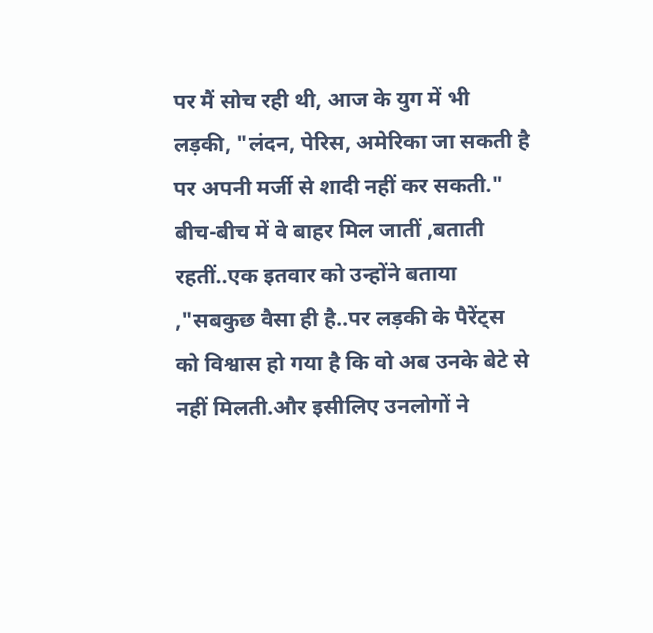पर मैं सोच रही थी, आज के युग में भी लड़की, "लंदन, पेरिस, अमेरिका जा सकती है पर अपनी मर्जी से शादी नहीं कर सकती."
बीच-बीच में वे बाहर मिल जातीं ,बताती रहतीं..एक इतवार को उन्होंने बताया ,"सबकुछ वैसा ही है..पर लड़की के पैरेंट्स को विश्वास हो गया है कि वो अब उनके बेटे से नहीं मिलती.और इसीलिए उनलोगों ने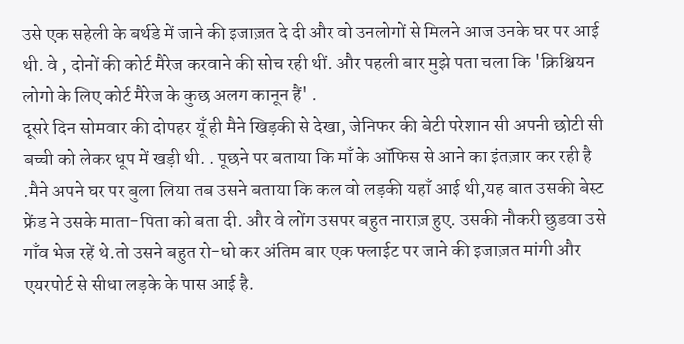उसे एक सहेली के बर्थडे में जाने की इजाज़त दे दी और वो उनलोगों से मिलने आज उनके घर पर आई थी. वे , दोनों की कोर्ट मैरेज करवाने की सोच रही थीं. और पहली बार मुझे पता चला कि 'क्रिश्चियन लोगो के लिए कोर्ट मैरेज के कुछ अलग कानून हैं' .
दूसरे दिन सोमवार की दोपहर यूँ ही मैने खिड़की से देखा, जेनिफर की बेटी परेशान सी अपनी छोटी सी बच्ची को लेकर धूप में खड़ी थी. . पूछने पर बताया कि माँ के ऑफिस से आने का इंतज़ार कर रही है .मैने अपने घर पर बुला लिया तब उसने बताया कि कल वो लड़की यहाँ आई थी,यह बात उसकी बेस्ट फ्रेंड ने उसके माता-पिता को बता दी. और वे लोंग उसपर बहुत नाराज़ हुए. उसकी नौकरी छुडवा उसे गाँव भेज रहें थे.तो उसने बहुत रो-धो कर अंतिम बार एक फ्लाईट पर जाने की इजाज़त मांगी और एयरपोर्ट से सीधा लड़के के पास आई है.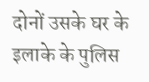दोनों उसके घर के इलाके के पुलिस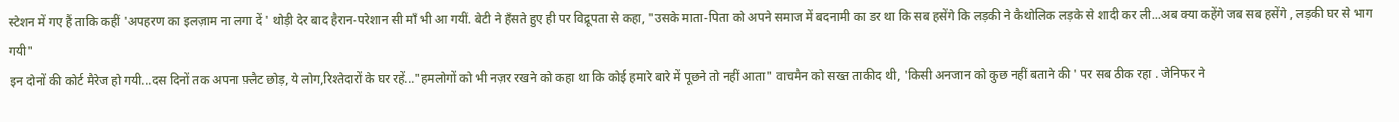स्टेशन में गए हैं ताकि कहीं 'अपहरण का इलज़ाम ना लगा दें ' थोड़ी देर बाद हैरान-परेशान सी माँ भी आ गयीं. बेटी ने हँसते हुए ही पर विद्रूपता से कहा, "उसके माता-पिता को अपने समाज में बदनामी का डर था कि सब हसेंगे कि लड़की ने कैथोलिक लड़के से शादी कर ली...अब क्या कहेंगे जब सब हसेंगे , लड़की घर से भाग गयी"
इन दोनों की कोर्ट मैरेज हो गयी...दस दिनों तक अपना फ़्लैट छोड़, ये लोग,रिश्तेदारों के घर रहें..."हमलोगों को भी नज़र रखने को कहा था कि कोई हमारे बारे में पूछने तो नहीं आता" वाचमैन को सख्त ताकीद थी, 'किसी अनजान को कुछ नहीं बताने की ' पर सब ठीक रहा . जेनिफर ने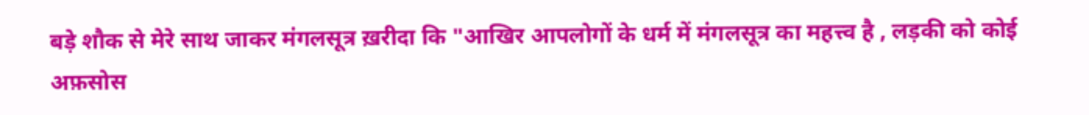बड़े शौक से मेरे साथ जाकर मंगलसूत्र ख़रीदा कि "आखिर आपलोगों के धर्म में मंगलसूत्र का महत्त्व है , लड़की को कोई अफ़सोस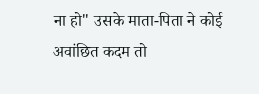ना हो" उसके माता-पिता ने कोई अवांछित कदम तो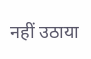नहीं उठाया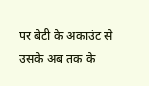पर बेटी के अकाउंट से उसके अब तक के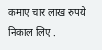कमाए चार लाख रुपये निकाल लिए .